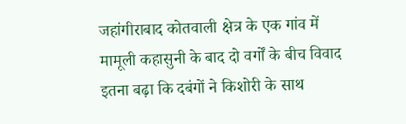जहांगीराबाद कोतवाली क्षेत्र के एक गांव में मामूली कहासुनी के बाद दो वर्गों के बीच विवाद इतना बढ़ा कि दबंगों ने किशोरी के साथ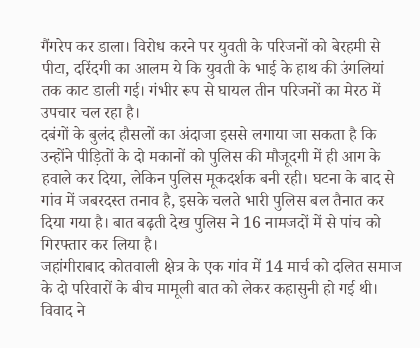गैंगरेप कर डाला। विरोध करने पर युवती के परिजनों को बेरहमी से पीटा, दरिंदगी का आलम ये कि युवती के भाई के हाथ की उंगलियां तक काट डाली गई। गंभीर रूप से घायल तीन परिजनों का मेरठ में उपचार चल रहा है।
दबंगों के बुलंद हौसलों का अंदाजा इससे लगाया जा सकता है कि उन्होंने पीड़ितों के दो मकानों को पुलिस की मौजूदगी में ही आग के हवाले कर दिया, लेकिन पुलिस मूकदर्शक बनी रही। घटना के बाद से गांव में जबरदस्त तनाव है, इसके चलते भारी पुलिस बल तैनात कर दिया गया है। बात बढ़ती देख पुलिस ने 16 नामजदों में से पांच को गिरफ्तार कर लिया है।
जहांगीराबाद कोतवाली क्षेत्र के एक गांव में 14 मार्च को दलित समाज के दो परिवारों के बीच मामूली बात को लेकर कहासुनी हो गई थी। विवाद ने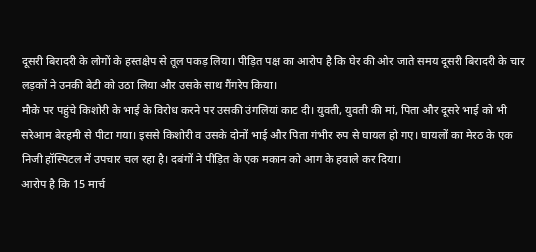दूसरी बिरादरी के लोगों के हस्तक्षेप से तूल पकड़ लिया। पीड़ित पक्ष का आरोप है कि घेर की ओर जाते समय दूसरी बिरादरी के चार लड़कों ने उनकी बेटी को उठा लिया और उसके साथ गैंगरेप किया।
मौके पर पहुंचे किशोरी के भाई के विरोध करने पर उसकी उंगलियां काट दी। युवती, युवती की मां, पिता और दूसरे भाई को भी सरेआम बेरहमी से पीटा गया। इससे किशोरी व उसके दोनों भाई और पिता गंभीर रुप से घायल हो गए। घायलों का मेरठ के एक निजी हॉस्पिटल में उपचार चल रहा है। दबंगों ने पीड़ित के एक मकान को आग के हवाले कर दिया।
आरोप है कि 15 मार्च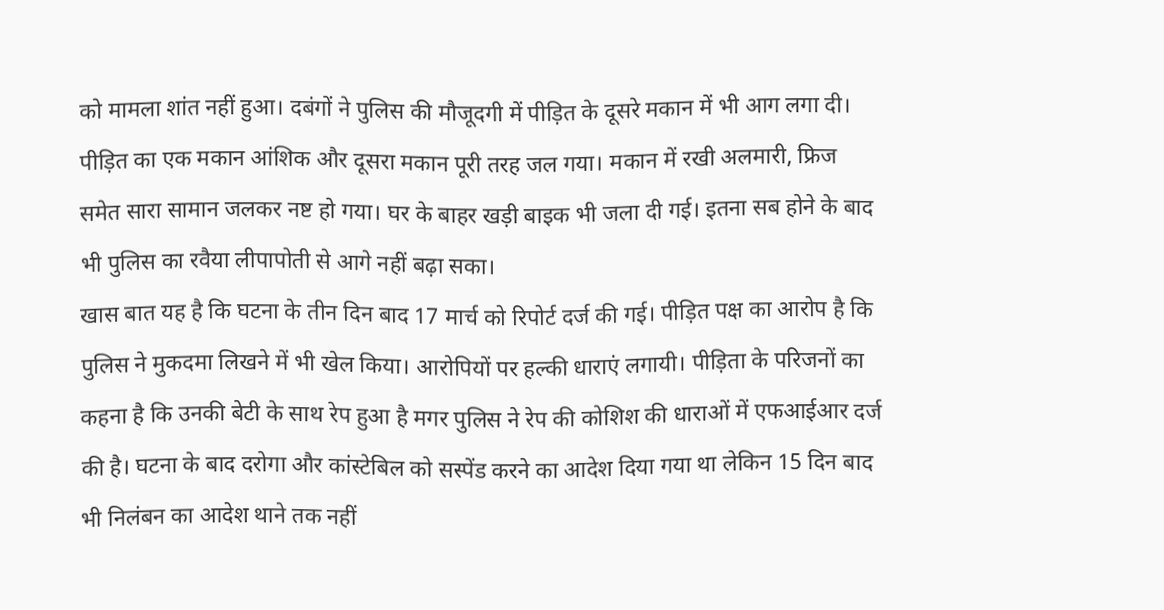को मामला शांत नहीं हुआ। दबंगों ने पुलिस की मौजूदगी में पीड़ित के दूसरे मकान में भी आग लगा दी। पीड़ित का एक मकान आंशिक और दूसरा मकान पूरी तरह जल गया। मकान में रखी अलमारी, फ्रिज समेत सारा सामान जलकर नष्ट हो गया। घर के बाहर खड़ी बाइक भी जला दी गई। इतना सब होने के बाद भी पुलिस का रवैया लीपापोती से आगे नहीं बढ़ा सका।
खास बात यह है कि घटना के तीन दिन बाद 17 मार्च को रिपोर्ट दर्ज की गई। पीड़ित पक्ष का आरोप है कि पुलिस ने मुकदमा लिखने में भी खेल किया। आरोपियों पर हल्की धाराएं लगायी। पीड़िता के परिजनों का कहना है कि उनकी बेटी के साथ रेप हुआ है मगर पुलिस ने रेप की कोशिश की धाराओं में एफआईआर दर्ज की है। घटना के बाद दरोगा और कांस्टेबिल को सस्पेंड करने का आदेश दिया गया था लेकिन 15 दिन बाद भी निलंबन का आदेश थाने तक नहीं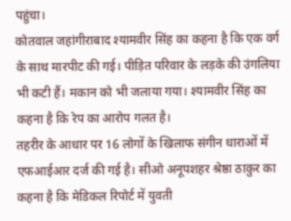पहुंचा।
कोतवाल जहांगीराबाद श्यामवीर सिंह का कहना है कि एक वर्ग के साथ मारपीट की गई। पीड़ित परिवार के लड़के की उंगलिया भी कटी हैं। मकान को भी जलाया गया। श्यामवीर सिंह का कहना है कि रेप का आरोप गलत है।
तहरीर के आधार पर 16 लोगों के खिलाफ संगीन धाराओं में एफआईआर दर्ज की गई है। सीओ अनूपशहर श्रेष्ठा ठाकुर का कहना है कि मेडिकल रिपोर्ट में युवती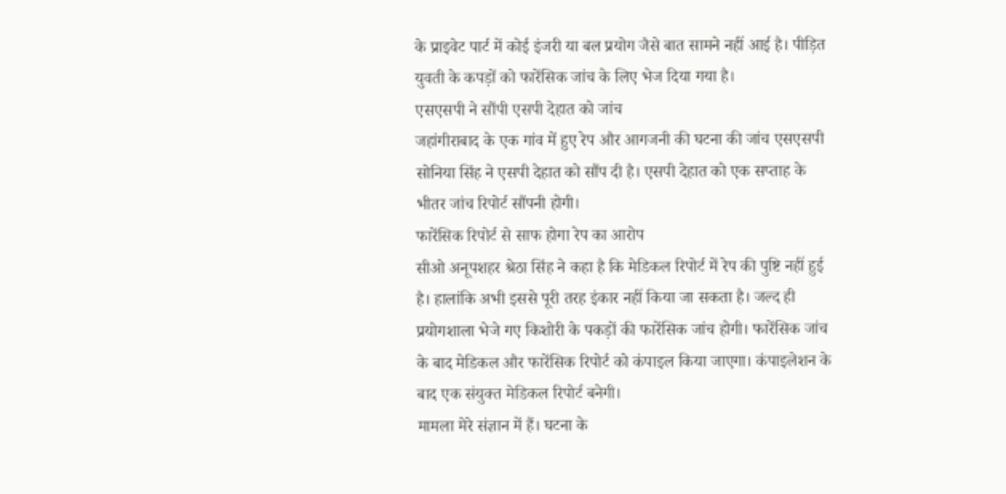के प्राइवेट पार्ट में कोई इंजरी या बल प्रयोग जैसे बात सामने नहीं आई है। पीड़ित युवती के कपड़ों को फारेंसिक जांच के लिए भेज दिया गया है।
एसएसपी ने सौंपी एसपी देहात को जांच
जहांगीराबाद के एक गांव में हुए रेप और आगजनी की घटना की जांच एसएसपी सोनिया सिंह ने एसपी देहात को सौंप दी है। एसपी देहात को एक सप्ताह के भीतर जांच रिपोर्ट सौंपनी होगी।
फारेंसिक रिपोर्ट से साफ होगा रेप का आरोप
सीओ अनूपशहर श्रेठा सिंह ने कहा है कि मेडिकल रिपोर्ट में रेप की पुष्टि नहीं हुई है। हालांकि अभी इससे पूरी तरह इंकार नहीं किया जा सकता है। जल्द ही प्रयोगशाला भेजे गए किशोरी के पकड़ों की फारेंसिक जांच होगी। फारेंसिक जांच के बाद मेडिकल और फारेंसिक रिपोर्ट को कंपाइल किया जाएगा। कंपाइलेशन के बाद एक संयुक्त मेडिकल रिपोर्ट बनेगी।
मामला मेरे संज्ञान में हैं। घटना के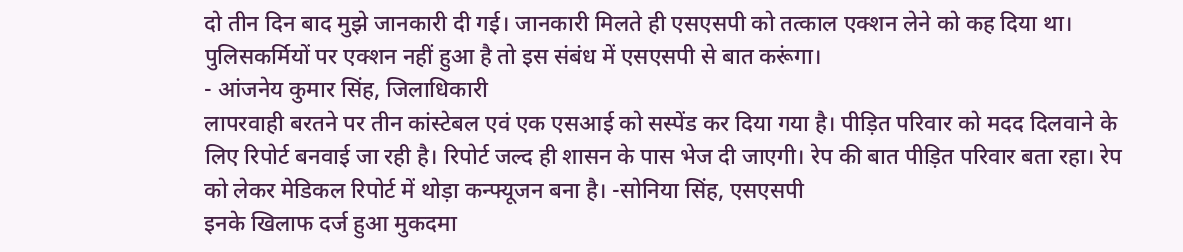दो तीन दिन बाद मुझे जानकारी दी गई। जानकारी मिलते ही एसएसपी को तत्काल एक्शन लेने को कह दिया था। पुलिसकर्मियों पर एक्शन नहीं हुआ है तो इस संबंध में एसएसपी से बात करूंगा।
- आंजनेय कुमार सिंह, जिलाधिकारी
लापरवाही बरतने पर तीन कांस्टेबल एवं एक एसआई को सस्पेंड कर दिया गया है। पीड़ित परिवार को मदद दिलवाने के लिए रिपोर्ट बनवाई जा रही है। रिपोर्ट जल्द ही शासन के पास भेज दी जाएगी। रेप की बात पीड़ित परिवार बता रहा। रेप को लेकर मेडिकल रिपोर्ट में थोड़ा कन्फ्यूजन बना है। -सोनिया सिंह, एसएसपी
इनके खिलाफ दर्ज हुआ मुकदमा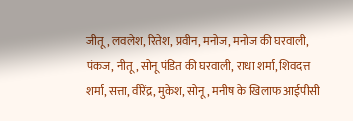जीतू, लवलेश, रितेश, प्रवीन, मनोज, मनोज की घरवाली, पंकज, नीतू, सोनू पंडित की घरवाली, राधा शर्मा, शिवदत्त शर्मा, सत्ता, वीरेंद्र, मुकेश, सोनू, मनीष के खिलाफ आईपीसी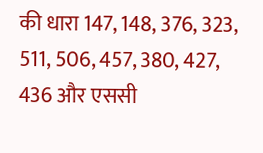की धारा 147, 148, 376, 323, 511, 506, 457, 380, 427, 436 और एससी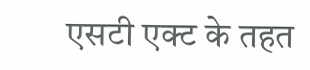एसटी एक्ट के तहत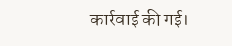कार्रवाई की गई।